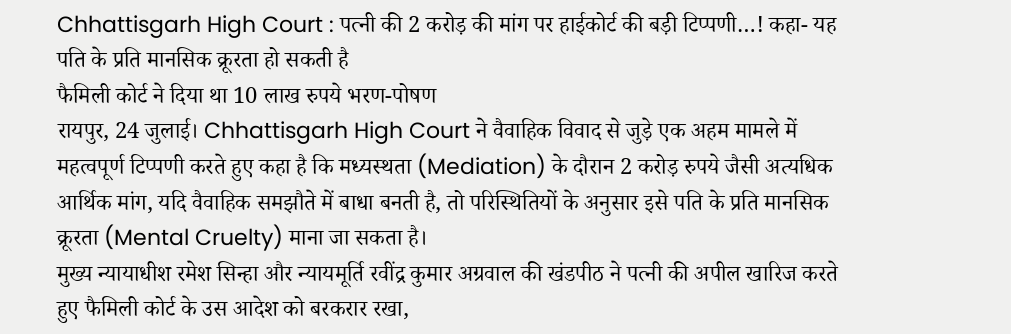Chhattisgarh High Court : पत्नी की 2 करोड़ की मांग पर हाईकोर्ट की बड़ी टिप्पणी…! कहा- यह पति के प्रति मानसिक क्रूरता हो सकती है
फैमिली कोर्ट ने दिया था 10 लाख रुपये भरण-पोषण
रायपुर, 24 जुलाई। Chhattisgarh High Court ने वैवाहिक विवाद से जुड़े एक अहम मामले में महत्वपूर्ण टिप्पणी करते हुए कहा है कि मध्यस्थता (Mediation) के दौरान 2 करोड़ रुपये जैसी अत्यधिक आर्थिक मांग, यदि वैवाहिक समझौते में बाधा बनती है, तो परिस्थितियों के अनुसार इसे पति के प्रति मानसिक क्रूरता (Mental Cruelty) माना जा सकता है।
मुख्य न्यायाधीश रमेश सिन्हा और न्यायमूर्ति रवींद्र कुमार अग्रवाल की खंडपीठ ने पत्नी की अपील खारिज करते हुए फैमिली कोर्ट के उस आदेश को बरकरार रखा,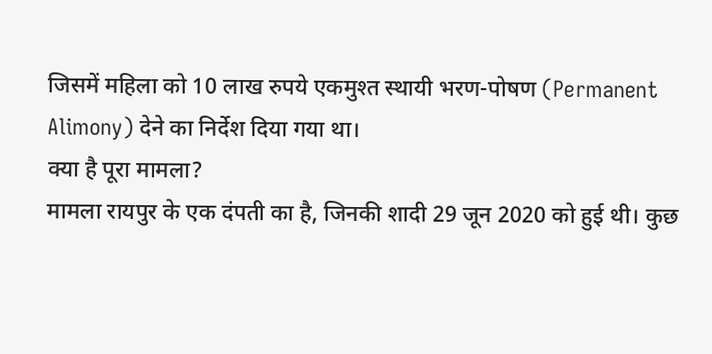जिसमें महिला को 10 लाख रुपये एकमुश्त स्थायी भरण-पोषण (Permanent Alimony) देने का निर्देश दिया गया था।
क्या है पूरा मामला?
मामला रायपुर के एक दंपती का है, जिनकी शादी 29 जून 2020 को हुई थी। कुछ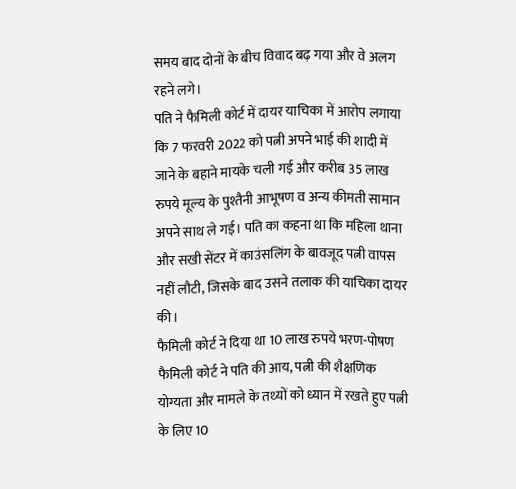समय बाद दोनों के बीच विवाद बढ़ गया और वे अलग रहने लगे।
पति ने फैमिली कोर्ट में दायर याचिका में आरोप लगाया कि 7 फरवरी 2022 को पत्नी अपने भाई की शादी में जाने के बहाने मायके चली गई और करीब 35 लाख रुपये मूल्य के पुश्तैनी आभूषण व अन्य कीमती सामान अपने साथ ले गई। पति का कहना था कि महिला थाना और सखी सेंटर में काउंसलिंग के बावजूद पत्नी वापस नहीं लौटी, जिसके बाद उसने तलाक की याचिका दायर की।
फैमिली कोर्ट ने दिया था 10 लाख रुपये भरण-पोषण
फैमिली कोर्ट ने पति की आय, पत्नी की शैक्षणिक योग्यता और मामले के तथ्यों को ध्यान में रखते हुए पत्नी के लिए 10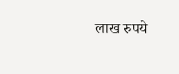लाख रुपये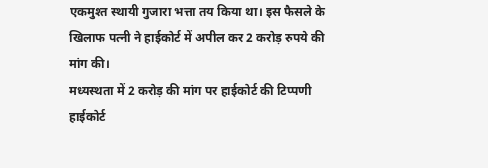एकमुश्त स्थायी गुजारा भत्ता तय किया था। इस फैसले के खिलाफ पत्नी ने हाईकोर्ट में अपील कर 2 करोड़ रुपये की मांग की।
मध्यस्थता में 2 करोड़ की मांग पर हाईकोर्ट की टिप्पणी
हाईकोर्ट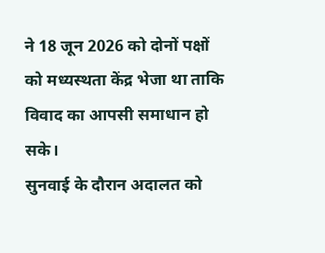ने 18 जून 2026 को दोनों पक्षों को मध्यस्थता केंद्र भेजा था ताकि विवाद का आपसी समाधान हो सके।
सुनवाई के दौरान अदालत को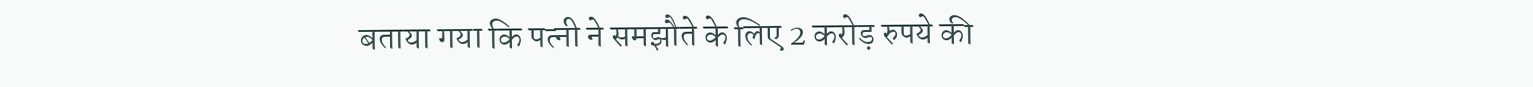बताया गया कि पत्नी ने समझौते के लिए 2 करोड़ रुपये की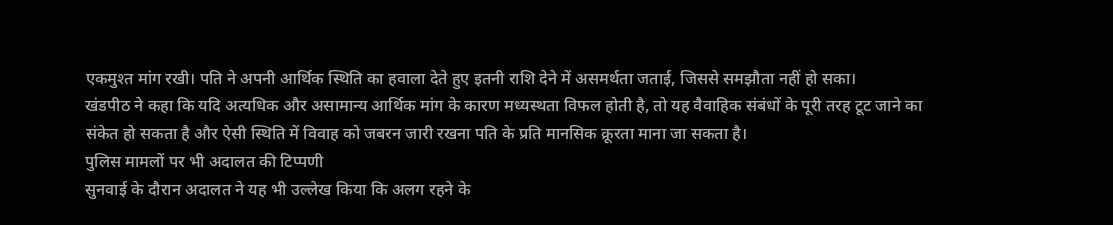एकमुश्त मांग रखी। पति ने अपनी आर्थिक स्थिति का हवाला देते हुए इतनी राशि देने में असमर्थता जताई, जिससे समझौता नहीं हो सका।
खंडपीठ ने कहा कि यदि अत्यधिक और असामान्य आर्थिक मांग के कारण मध्यस्थता विफल होती है, तो यह वैवाहिक संबंधों के पूरी तरह टूट जाने का संकेत हो सकता है और ऐसी स्थिति में विवाह को जबरन जारी रखना पति के प्रति मानसिक क्रूरता माना जा सकता है।
पुलिस मामलों पर भी अदालत की टिप्पणी
सुनवाई के दौरान अदालत ने यह भी उल्लेख किया कि अलग रहने के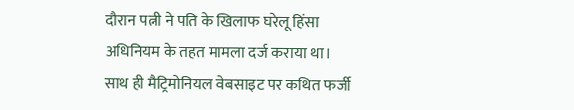दौरान पत्नी ने पति के खिलाफ घरेलू हिंसा अधिनियम के तहत मामला दर्ज कराया था। साथ ही मैट्रिमोनियल वेबसाइट पर कथित फर्जी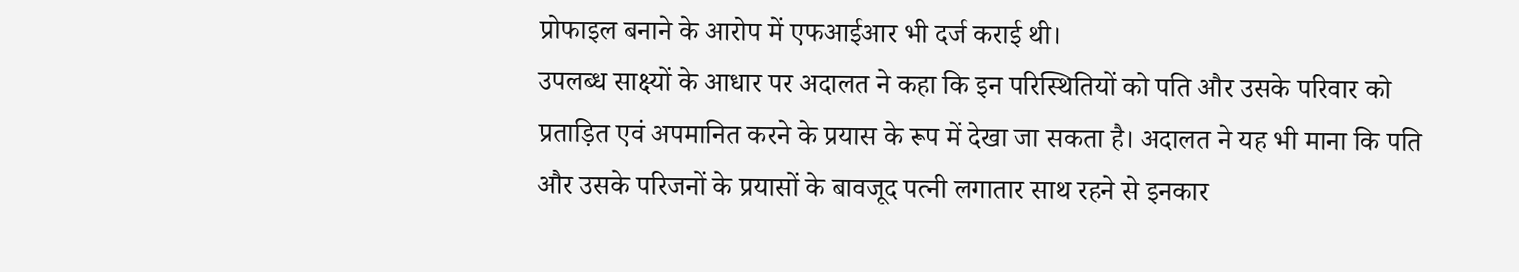प्रोफाइल बनाने के आरोप में एफआईआर भी दर्ज कराई थी।
उपलब्ध साक्ष्यों के आधार पर अदालत ने कहा कि इन परिस्थितियों को पति और उसके परिवार को प्रताड़ित एवं अपमानित करने के प्रयास के रूप में देखा जा सकता है। अदालत ने यह भी माना कि पति और उसके परिजनों के प्रयासों के बावजूद पत्नी लगातार साथ रहने से इनकार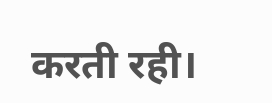करती रही।